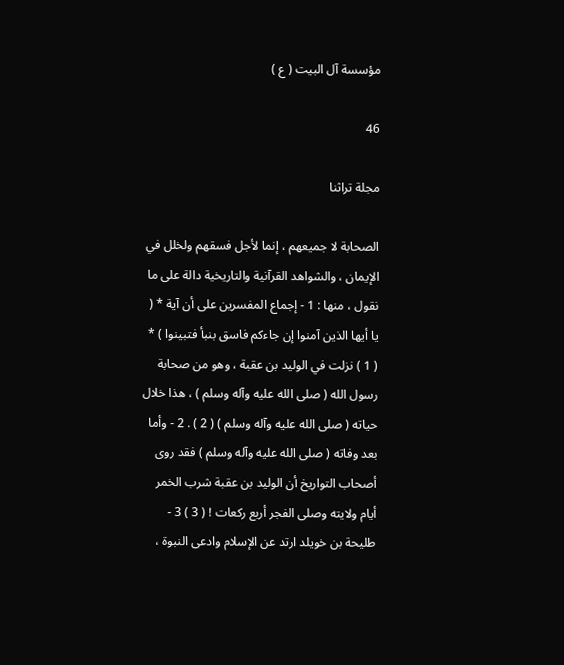مؤسسة آل البيت ( ع )

46

مجلة تراثنا

الصحابة لا جميعهم ، إنما لأجل فسقهم ولخلل في الإيمان ، والشواهد القرآنية والتاريخية دالة على ما نقول ، منها : 1 - إجماع المفسرين على أن آية * ( يا أيها الذين آمنوا إن جاءكم فاسق بنبأ فتبينوا ) * ( 1 ) نزلت في الوليد بن عقبة ، وهو من صحابة رسول الله ( صلى الله عليه وآله وسلم ) ، هذا خلال حياته ( صلى الله عليه وآله وسلم ) ( 2 ) . 2 - وأما بعد وفاته ( صلى الله عليه وآله وسلم ) فقد روى أصحاب التواريخ أن الوليد بن عقبة شرب الخمر أيام ولايته وصلى الفجر أربع ركعات ! ( 3 ) 3 - طليحة بن خويلد ارتد عن الإسلام وادعى النبوة ،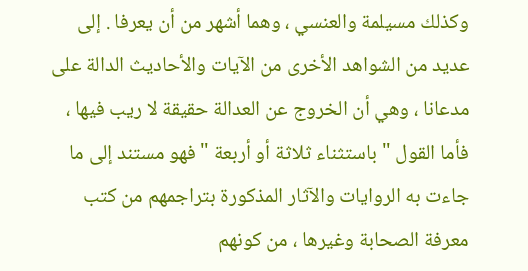وكذلك مسيلمة والعنسي ، وهما أشهر من أن يعرفا . إلى عديد من الشواهد الأخرى من الآيات والأحاديث الدالة على مدعانا ، وهي أن الخروج عن العدالة حقيقة لا ريب فيها ، فأما القول " باستثناء ثلاثة أو أربعة " فهو مستند إلى ما جاءت به الروايات والآثار المذكورة بتراجمهم من كتب معرفة الصحابة وغيرها ، من كونهم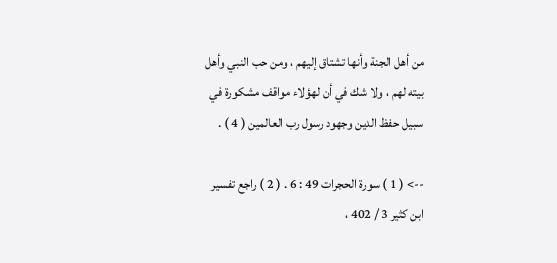من أهل الجنة وأنها تشتاق إليهم ، ومن حب النبي وأهل بيته لهم ، ولا شك في أن لهؤلاء مواقف مشكورة في سبيل حفظ الدين وجهود رسول رب العالمين ( 4 ) .

--> ( 1 ) سورة الحجرات 49 : 6 . ( 2 ) راجع تفسير ابن كثير 3 / 402 ،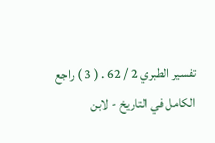تفسير الطبري 2 / 62 . ( 3 ) راجع الكامل في التاريخ - لابن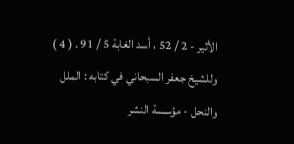الأثير - 2 / 52 ، أسد الغابة 5 / 91 . ( 4 ) وللشيخ جعفر السبحاني في كتابه : الملل والنحل - مؤسسة النشر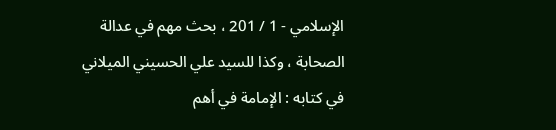الإسلامي - 1 / 201 ، بحث مهم في عدالة الصحابة ، وكذا للسيد علي الحسيني الميلاني في كتابه : الإمامة في أهم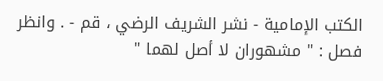الكتب الإمامية - نشر الشريف الرضي ، قم - . وانظر فصل : " مشهوران لا أصل لهما "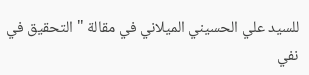للسيد علي الحسيني الميلاني في مقالة " التحقيق في نفي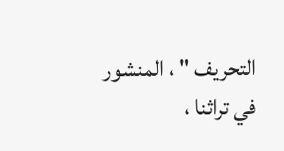التحريف " ، المنشور في تراثنا ،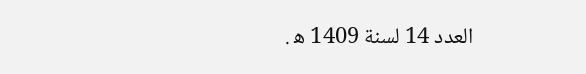العدد 14 لسنة 1409 ه‍ .